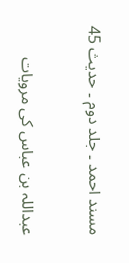مسند احمد ۔ جلد دوم ۔ حدیث 45

عبداللہ بن عباس کی مرویات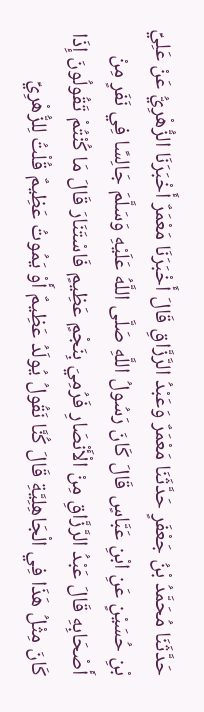حَدَّثَنَا مُحَمَّدُ بْنُ جَعْفَرٍ حَدَّثَنَا مَعْمَرٌ وَعَبْدُ الرَّزَّاقِ قَالَ أَخْبَرَنَا مَعْمَرٌ أَخْبَرَنَا الزُّهْرِيُّ عَنْ عَلِيِّ بْنِ حُسَيْنٍ عَنِ ابْنِ عَبَّاسٍ قَالَ كَانَ رَسُولُ اللَّهِ صَلَّى اللَّهُ عَلَيْهِ وَسَلَّمَ جَالِسًا فِي نَفَرٍ مِنْ أَصْحَابِهِ قَالَ عَبْدُ الرَّزَّاقِ مِنْ الْأَنْصَارِ فَرُمِيَ بِنَجْمٍ عَظِيمٍ فَاسْتَنَارَ قَالَ مَا كُنْتُمْ تَقُولُونَ إِذَا كَانَ مِثْلُ هَذَا فِي الْجَاهِلِيَّةِ قَالَ كُنَّا نَقُولُ يُولَدُ عَظِيمٌ أَوْ يَمُوتُ عَظِيمٌ قُلْتُ لِلزُّهْرِيِّ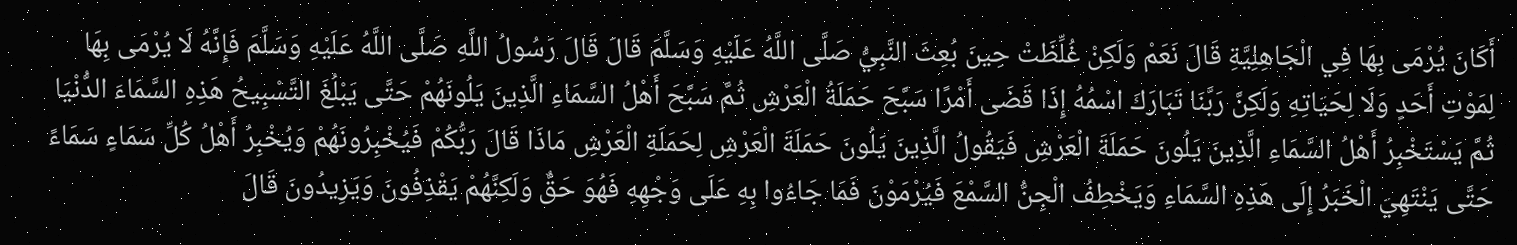أَكَانَ يُرْمَى بِهَا فِي الْجَاهِلِيَّةِ قَالَ نَعَمْ وَلَكِنْ غُلِّظَتْ حِينَ بُعِثَ النَّبِيُّ صَلَّى اللَّهُ عَلَيْهِ وَسَلَّمَ قَالَ قَالَ رَسُولُ اللَّهِ صَلَّى اللَّهُ عَلَيْهِ وَسَلَّمَ فَإِنَّهُ لَا يُرْمَى بِهَا لِمَوْتِ أَحَدٍ وَلَا لِحَيَاتِهِ وَلَكِنَّ رَبَّنَا تَبَارَكَ اسْمُهُ إِذَا قَضَى أَمْرًا سَبَّحَ حَمَلَةُ الْعَرْشِ ثُمَّ سَبَّحَ أَهْلُ السَّمَاءِ الَّذِينَ يَلُونَهُمْ حَتَّى يَبْلُغَ التَّسْبِيحُ هَذِهِ السَّمَاءَ الدُّنْيَا ثُمَّ يَسْتَخْبِرُ أَهْلُ السَّمَاءِ الَّذِينَ يَلُونَ حَمَلَةَ الْعَرْشِ فَيَقُولُ الَّذِينَ يَلُونَ حَمَلَةَ الْعَرْشِ لِحَمَلَةِ الْعَرْشِ مَاذَا قَالَ رَبُّكُمْ فَيُخْبِرُونَهُمْ وَيُخْبِرُ أَهْلُ كُلِّ سَمَاءٍ سَمَاءً حَتَّى يَنْتَهِيَ الْخَبَرُ إِلَى هَذِهِ السَّمَاءِ وَيَخْطِفُ الْجِنُّ السَّمْعَ فَيُرْمَوْنَ فَمَا جَاءُوا بِهِ عَلَى وَجْهِهِ فَهُوَ حَقٌّ وَلَكِنَّهُمْ يَقْذِفُونَ وَيَزِيدُونَ قَالَ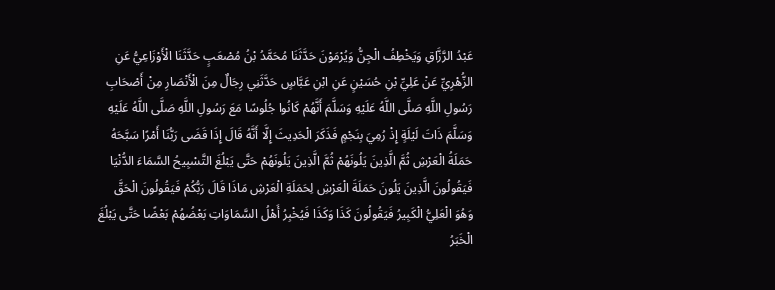عَبْدُ الرَّزَّاقِ وَيَخْطِفُ الْجِنُّ وَيُرْمَوْنَ حَدَّثَنَا مُحَمَّدُ بْنُ مُصْعَبٍ حَدَّثَنَا الْأَوْزَاعِيُّ عَنِ الزُّهْرِيِّ عَنْ عَلِيِّ بْنِ حُسَيْنٍ عَنِ ابْنِ عَبَّاسٍ حَدَّثَنِي رِجَالٌ مِنَ الْأَنْصَارِ مِنْ أَصْحَابِ رَسُولِ اللَّهِ صَلَّى اللَّهُ عَلَيْهِ وَسَلَّمَ أَنَّهُمْ كَانُوا جُلُوسًا مَعَ رَسُولِ اللَّهِ صَلَّى اللَّهُ عَلَيْهِ وَسَلَّمَ ذَاتَ لَيْلَةٍ إِذْ رُمِيَ بِنَجْمٍ فَذَكَرَ الْحَدِيثَ إِلَّا أَنَّهُ قَالَ إِذَا قَضَى رَبُّنَا أَمْرًا سَبَّحَهُ حَمَلَةُ الْعَرْشِ ثُمَّ الَّذِينَ يَلُونَهُمْ ثُمَّ الَّذِينَ يَلُونَهُمْ حَتَّى يَبْلُغَ التَّسْبِيحُ السَّمَاءَ الدُّنْيَا فَيَقُولُونَ الَّذِينَ يَلُونَ حَمَلَةَ الْعَرْشِ لِحَمَلَةِ الْعَرْشِ مَاذَا قَالَ رَبُّكُمْ فَيَقُولُونَ الْحَقَّ وَهُوَ الْعَلِيُّ الْكَبِيرُ فَيَقُولُونَ كَذَا وَكَذَا فَيُخْبِرُ أَهْلُ السَّمَاوَاتِ بَعْضُهُمْ بَعْضًا حَتَّى يَبْلُغَ الْخَبَرُ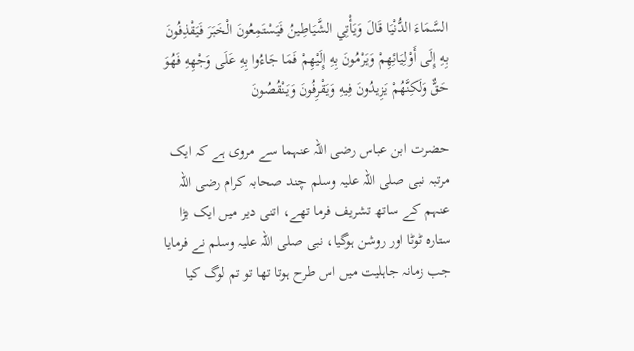السَّمَاءَ الدُّنْيَا قَالَ وَيَأْتِي الشَّيَاطِينُ فَيَسْتَمِعُونَ الْخَبَرَ فَيَقْذِفُونَ بِهِ إِلَى أَوْلِيَائِهِمْ وَيَرْمُونَ بِهِ إِلَيْهِمْ فَمَا جَاءُوا بِهِ عَلَى وَجْهِهِ فَهُوَ حَقٌّ وَلَكِنَّهُمْ يَزِيدُونَ فِيهِ وَيَقْرِفُونَ وَيَنْقُصُونَ

حضرت ابن عباس رضی اللہ عنہما سے مروی ہے کہ ایک مرتبہ نبی صلی اللہ علیہ وسلم چند صحابہ کرام رضی اللہ عنہم کے ساتھ تشریف فرما تھے، اتنی دیر میں ایک بڑا ستارہ ٹوٹا اور روشن ہوگیا، نبی صلی اللہ علیہ وسلم نے فرمایا جب زمانہ جاہلیت میں اس طرح ہوتا تھا تو تم لوگ کیا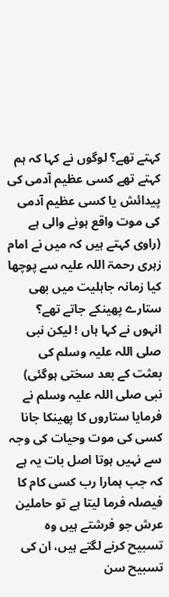کہتے تھے؟ لوگوں نے کہا کہ ہم کہتے تھے کسی عظیم آدمی کی پیدائش یا کسی عظیم آدمی کی موت واقع ہونے والی ہے (راوی کہتے ہیں کہ میں نے امام زہری رحمۃ اللہ علیہ سے پوچھا کیا زمانہ جاہلیت میں بھی ستارے پھینکے جاتے تھے؟ انہوں نے کہا ہاں ! لیکن نبی صلی اللہ علیہ وسلم کی بعثت کے بعد سختی ہوگئی) نبی صلی اللہ علیہ وسلم نے فرمایا ستاروں کا پھینکا جانا کسی کی موت وحیات کی وجہ سے نہیں ہوتا اصل بات یہ ہے کہ جب ہمارا رب کسی کام کا فیصلہ فرما لیتا ہے تو حاملین عرش جو فرشتے ہیں وہ تسبیح کرنے لگتے ہیں، ان کی تسبیح سن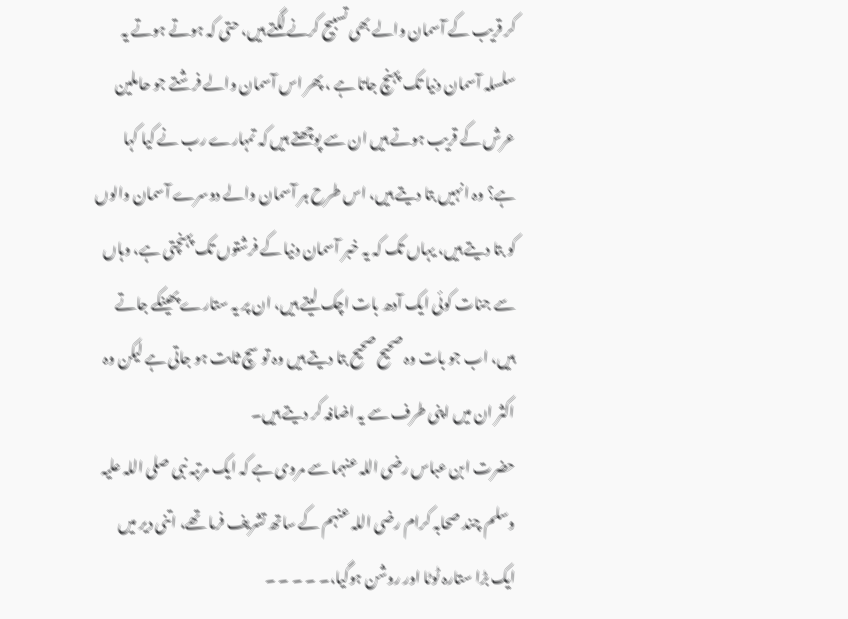کر قریب کے آسمان والے بھی تسبیح کرنے لگتے ہیں، حتی کہ ہوتے ہوتے یہ سلسلہ آسمان دنیا تک پہنچ جاتا ہے ، پھر اس آسمان والے فرشتے جو حاملین عرش کے قریب ہوتے ہیں ان سے پوچھتے ہیں کہ تمہارے رب نے کیا کہا ہے؟ وہ انہیں بتا دیتے ہیں، اس طرح ہر آسمان والے دوسرے آسمان والوں کو بتا دیتے ہیں، یہاں تک کہ یہ خبر آسمان دنیا کے فرشتوں تک پہنچتی ہے، وہاں سے جنات کوئی ایک آدھ بات اچک لیتے ہیں، ان پر یہ ستارے پھینکے جاتے ہیں، اب جو بات وہ صحیح صحیح بتا دیتے ہیں وہ تو سچ ثابت ہو جاتی ہے لیکن وہ اکثر ان میں اپنی طرف سے یہ اضافہ کر دیتے ہیں۔
حضرت ابن عباس رضی اللہ عنہما سے مروی ہے کہ ایک مرتبہ نبی صلی اللہ علیہ وسلم چند صحابہ کرام رضی اللہ عنہم کے ساتھ تشریف فرما تھے، اتنی دیر میں ایک بڑا ستارہ ٹوٹا اور روشن ہوگیا،۔ ۔ ۔ ۔ ۔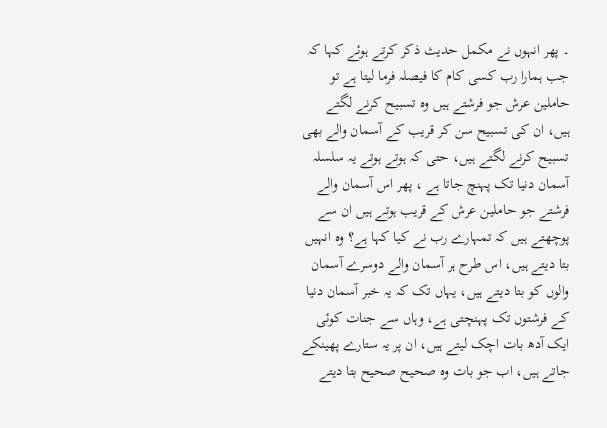۔ پھر انہوں نے مکمل حدیث ذکر کرتے ہوئے کہا کہ جب ہمارا رب کسی کام کا فیصلہ فرما لیتا ہے تو حاملین عرش جو فرشتے ہیں وہ تسبیح کرنے لگتے ہیں، ان کی تسبیح سن کر قریب کے آسمان والے بھی تسبیح کرنے لگتے ہیں، حتی کہ ہوتے ہوتے یہ سلسلہ آسمان دنیا تک پہنچ جاتا ہے ، پھر اس آسمان والے فرشتے جو حاملین عرش کے قریب ہوتے ہیں ان سے پوچھتے ہیں کہ تمہارے رب نے کیا کہا ہے؟ وہ انہیں بتا دیتے ہیں، اس طرح ہر آسمان والے دوسرے آسمان والوں کو بتا دیتے ہیں، یہاں تک کہ یہ خبر آسمان دنیا کے فرشتوں تک پہنچتی ہے، وہاں سے جنات کوئی ایک آدھ بات اچک لیتے ہیں، ان پر یہ ستارے پھینکے جاتے ہیں، اب جو بات وہ صحیح صحیح بتا دیتے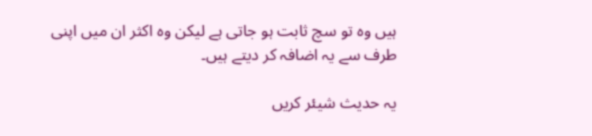ہیں وہ تو سچ ثابت ہو جاتی ہے لیکن وہ اکثر ان میں اپنی طرف سے یہ اضافہ کر دیتے ہیں۔

یہ حدیث شیئر کریں